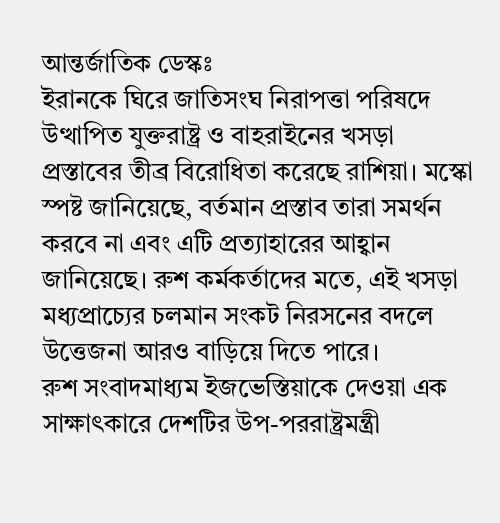আন্তর্জাতিক ডেস্কঃ
ইরানকে ঘিরে জাতিসংঘ নিরাপত্তা পরিষদে উত্থাপিত যুক্তরাষ্ট্র ও বাহরাইনের খসড়া প্রস্তাবের তীব্র বিরোধিতা করেছে রাশিয়া। মস্কো স্পষ্ট জানিয়েছে, বর্তমান প্রস্তাব তারা সমর্থন করবে না এবং এটি প্রত্যাহারের আহ্বান জানিয়েছে। রুশ কর্মকর্তাদের মতে, এই খসড়া মধ্যপ্রাচ্যের চলমান সংকট নিরসনের বদলে উত্তেজনা আরও বাড়িয়ে দিতে পারে।
রুশ সংবাদমাধ্যম ইজভেস্তিয়াকে দেওয়া এক সাক্ষাৎকারে দেশটির উপ-পররাষ্ট্রমন্ত্রী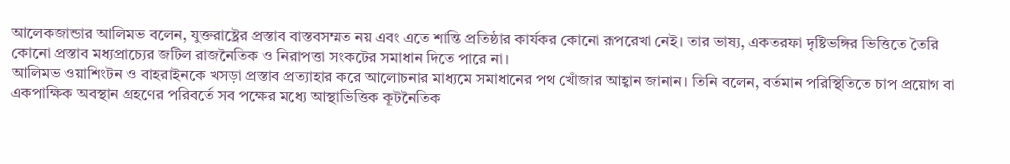আলেকজান্ডার আলিমভ বলেন, যুক্তরাষ্ট্রের প্রস্তাব বাস্তবসম্মত নয় এবং এতে শান্তি প্রতিষ্ঠার কার্যকর কোনো রূপরেখা নেই। তার ভাষ্য, একতরফা দৃষ্টিভঙ্গির ভিত্তিতে তৈরি কোনো প্রস্তাব মধ্যপ্রাচ্যের জটিল রাজনৈতিক ও নিরাপত্তা সংকটের সমাধান দিতে পারে না।
আলিমভ ওয়াশিংটন ও বাহরাইনকে খসড়া প্রস্তাব প্রত্যাহার করে আলোচনার মাধ্যমে সমাধানের পথ খোঁজার আহ্বান জানান। তিনি বলেন, বর্তমান পরিস্থিতিতে চাপ প্রয়োগ বা একপাক্ষিক অবস্থান গ্রহণের পরিবর্তে সব পক্ষের মধ্যে আস্থাভিত্তিক কূটনৈতিক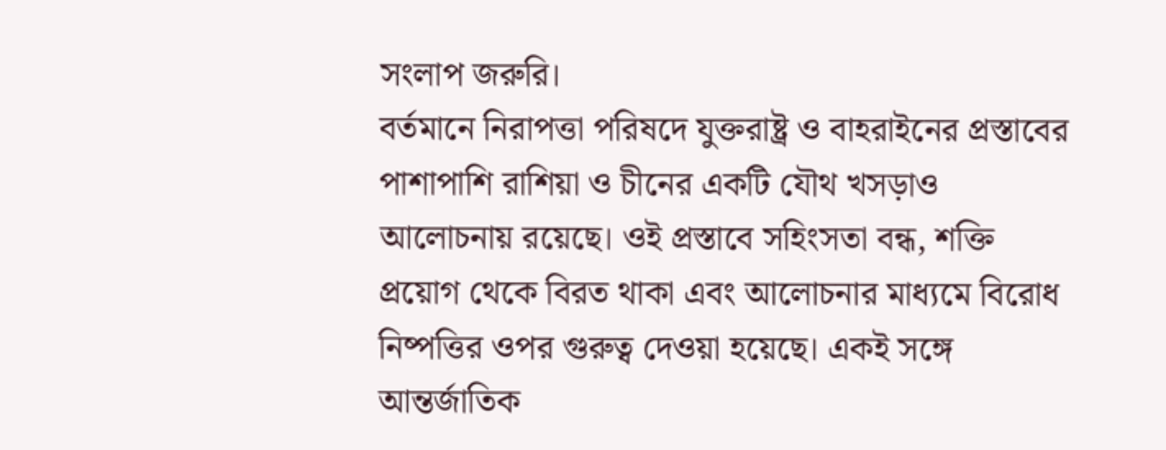সংলাপ জরুরি।
বর্তমানে নিরাপত্তা পরিষদে যুক্তরাষ্ট্র ও বাহরাইনের প্রস্তাবের পাশাপাশি রাশিয়া ও চীনের একটি যৌথ খসড়াও আলোচনায় রয়েছে। ওই প্রস্তাবে সহিংসতা বন্ধ, শক্তি প্রয়োগ থেকে বিরত থাকা এবং আলোচনার মাধ্যমে বিরোধ নিষ্পত্তির ওপর গুরুত্ব দেওয়া হয়েছে। একই সঙ্গে আন্তর্জাতিক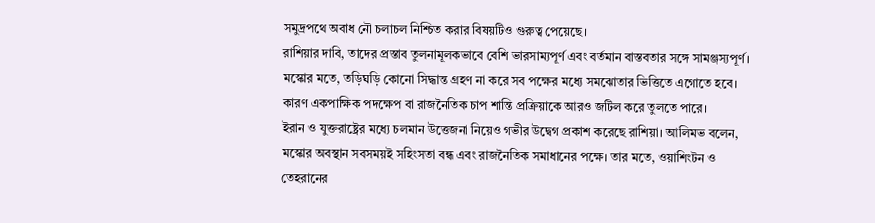সমুদ্রপথে অবাধ নৌ চলাচল নিশ্চিত করার বিষয়টিও গুরুত্ব পেয়েছে।
রাশিয়ার দাবি, তাদের প্রস্তাব তুলনামূলকভাবে বেশি ভারসাম্যপূর্ণ এবং বর্তমান বাস্তবতার সঙ্গে সামঞ্জস্যপূর্ণ। মস্কোর মতে, তড়িঘড়ি কোনো সিদ্ধান্ত গ্রহণ না করে সব পক্ষের মধ্যে সমঝোতার ভিত্তিতে এগোতে হবে। কারণ একপাক্ষিক পদক্ষেপ বা রাজনৈতিক চাপ শান্তি প্রক্রিয়াকে আরও জটিল করে তুলতে পারে।
ইরান ও যুক্তরাষ্ট্রের মধ্যে চলমান উত্তেজনা নিয়েও গভীর উদ্বেগ প্রকাশ করেছে রাশিয়া। আলিমভ বলেন, মস্কোর অবস্থান সবসময়ই সহিংসতা বন্ধ এবং রাজনৈতিক সমাধানের পক্ষে। তার মতে, ওয়াশিংটন ও তেহরানের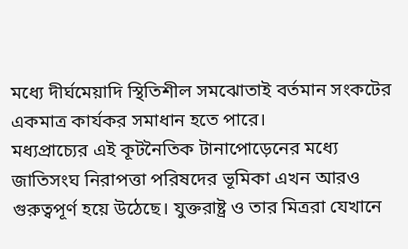মধ্যে দীর্ঘমেয়াদি স্থিতিশীল সমঝোতাই বর্তমান সংকটের একমাত্র কার্যকর সমাধান হতে পারে।
মধ্যপ্রাচ্যের এই কূটনৈতিক টানাপোড়েনের মধ্যে জাতিসংঘ নিরাপত্তা পরিষদের ভূমিকা এখন আরও গুরুত্বপূর্ণ হয়ে উঠেছে। যুক্তরাষ্ট্র ও তার মিত্ররা যেখানে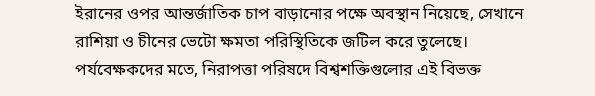ইরানের ওপর আন্তর্জাতিক চাপ বাড়ানোর পক্ষে অবস্থান নিয়েছে, সেখানে রাশিয়া ও চীনের ভেটো ক্ষমতা পরিস্থিতিকে জটিল করে তুলেছে।
পর্যবেক্ষকদের মতে, নিরাপত্তা পরিষদে বিশ্বশক্তিগুলোর এই বিভক্ত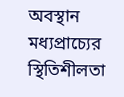অবস্থান মধ্যপ্রাচ্যের স্থিতিশীলতা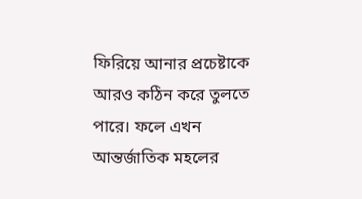ফিরিয়ে আনার প্রচেষ্টাকে আরও কঠিন করে তুলতে পারে। ফলে এখন আন্তর্জাতিক মহলের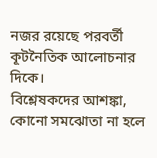নজর রয়েছে পরবর্তী কূটনৈতিক আলোচনার দিকে।
বিশ্লেষকদের আশঙ্কা, কোনো সমঝোতা না হলে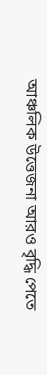আঞ্চলিক উত্তেজনা আরও বৃদ্ধি পেতে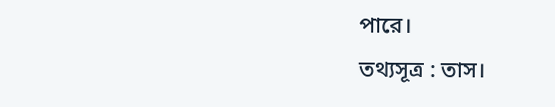পারে।
তথ্যসূত্র : তাস।